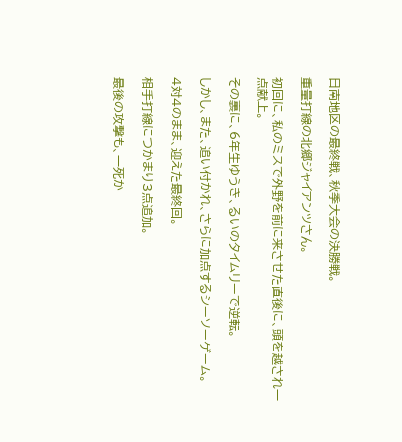日南地区の最終戦、秋季大会の決勝戦。

重量打線の北郷ジャイアンツさん。

初回に、私のミスで外野を前に来させた直後に、頭を越され一点献上。

その裏に、6年生ゆうき、るいのタイムリーで逆転。

しかし、また、追い付かれ、さらに加点するシーソーゲーム。

4対4のまま、迎えた最終回。

相手打線につかまり3点追加。

最後の攻撃も、一死か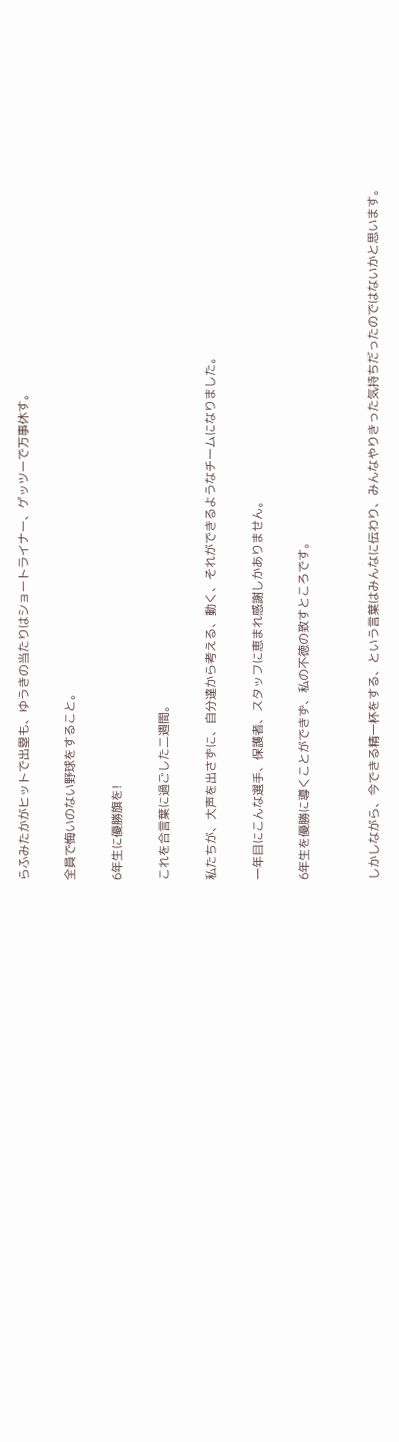らふみたかがヒットで出塁も、ゆうきの当たりはショートライナー、ゲッツーで万事休す。

全員で悔いのない野球をすること。

6年生に優勝旗を!

これを合言葉に過ごした二週間。

私たちが、大声を出さずに、自分達から考える、動く、それができるようなチームになりました。

一年目にこんな選手、保護者、スタッフに恵まれ感謝しかありません。

6年生を優勝に導くことができず、私の不徳の致すところです。


しかしながら、今できる精一杯をする、という言葉はみんなに伝わり、みんなやりきった気持ちだったのではないかと思います。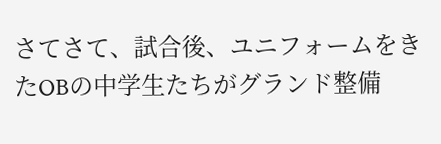さてさて、試合後、ユニフォームをきたOBの中学生たちがグランド整備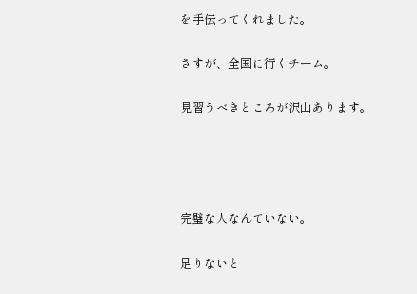を手伝ってくれました。

さすが、全国に行くチーム。

見習うべきところが沢山あります。




完璧な人なんていない。

足りないと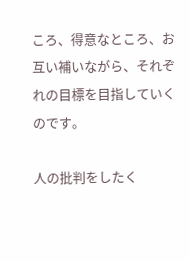ころ、得意なところ、お互い補いながら、それぞれの目標を目指していくのです。

人の批判をしたく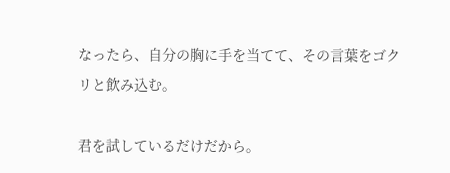なったら、自分の胸に手を当てて、その言葉をゴクリと飲み込む。

君を試しているだけだから。